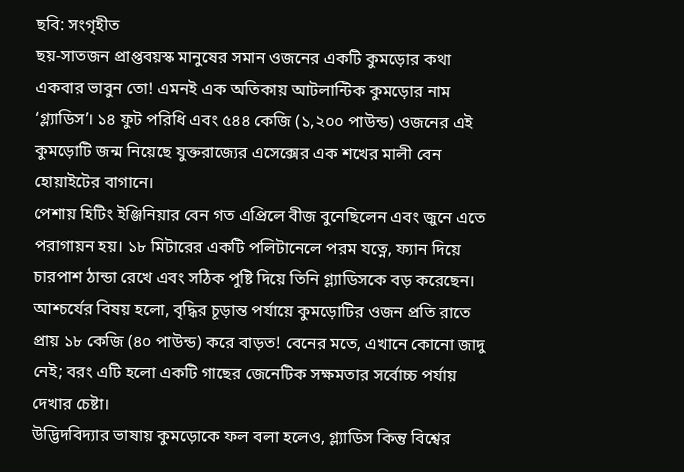ছবি: সংগৃহীত
ছয়-সাতজন প্রাপ্তবয়স্ক মানুষের সমান ওজনের একটি কুমড়োর কথা একবার ভাবুন তো! এমনই এক অতিকায় আটলান্টিক কুমড়োর নাম ‘গ্ল্যাডিস’। ১৪ ফুট পরিধি এবং ৫৪৪ কেজি (১,২০০ পাউন্ড) ওজনের এই কুমড়োটি জন্ম নিয়েছে যুক্তরাজ্যের এসেক্সের এক শখের মালী বেন হোয়াইটের বাগানে।
পেশায় হিটিং ইঞ্জিনিয়ার বেন গত এপ্রিলে বীজ বুনেছিলেন এবং জুনে এতে পরাগায়ন হয়। ১৮ মিটারের একটি পলিটানেলে পরম যত্নে, ফ্যান দিয়ে চারপাশ ঠান্ডা রেখে এবং সঠিক পুষ্টি দিয়ে তিনি গ্ল্যাডিসকে বড় করেছেন। আশ্চর্যের বিষয় হলো, বৃদ্ধির চূড়ান্ত পর্যায়ে কুমড়োটির ওজন প্রতি রাতে প্রায় ১৮ কেজি (৪০ পাউন্ড) করে বাড়ত! বেনের মতে, এখানে কোনো জাদু নেই; বরং এটি হলো একটি গাছের জেনেটিক সক্ষমতার সর্বোচ্চ পর্যায় দেখার চেষ্টা।
উদ্ভিদবিদ্যার ভাষায় কুমড়োকে ফল বলা হলেও, গ্ল্যাডিস কিন্তু বিশ্বের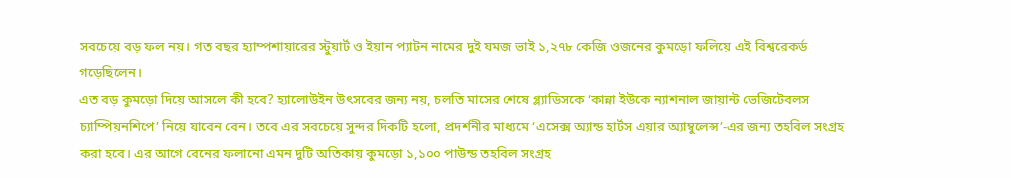সবচেয়ে বড় ফল নয়। গত বছর হ্যাম্পশায়ারের স্টুয়ার্ট ও ইয়ান প্যাটন নামের দুই যমজ ভাই ১,২৭৮ কেজি ওজনের কুমড়ো ফলিয়ে এই বিশ্বরেকর্ড গড়েছিলেন।
এত বড় কুমড়ো দিয়ে আসলে কী হবে? হ্যালোউইন উৎসবের জন্য নয়, চলতি মাসের শেষে গ্ল্যাডিসকে ‘কান্না ইউকে ন্যাশনাল জায়ান্ট ভেজিটেবলস চ্যাম্পিয়নশিপে’ নিয়ে যাবেন বেন। তবে এর সবচেয়ে সুন্দর দিকটি হলো, প্রদর্শনীর মাধ্যমে ‘এসেক্স অ্যান্ড হার্টস এয়ার অ্যাম্বুলেন্স’-এর জন্য তহবিল সংগ্রহ করা হবে। এর আগে বেনের ফলানো এমন দুটি অতিকায় কুমড়ো ১,১০০ পাউন্ড তহবিল সংগ্রহ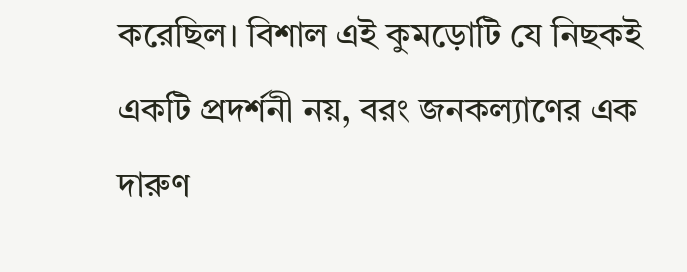করেছিল। বিশাল এই কুমড়োটি যে নিছকই একটি প্রদর্শনী নয়, বরং জনকল্যাণের এক দারুণ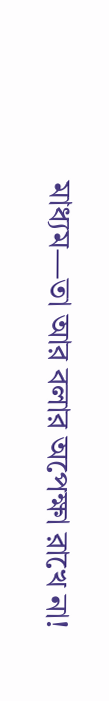মাধ্যম—তা আর বলার অপেক্ষা রাখে না!